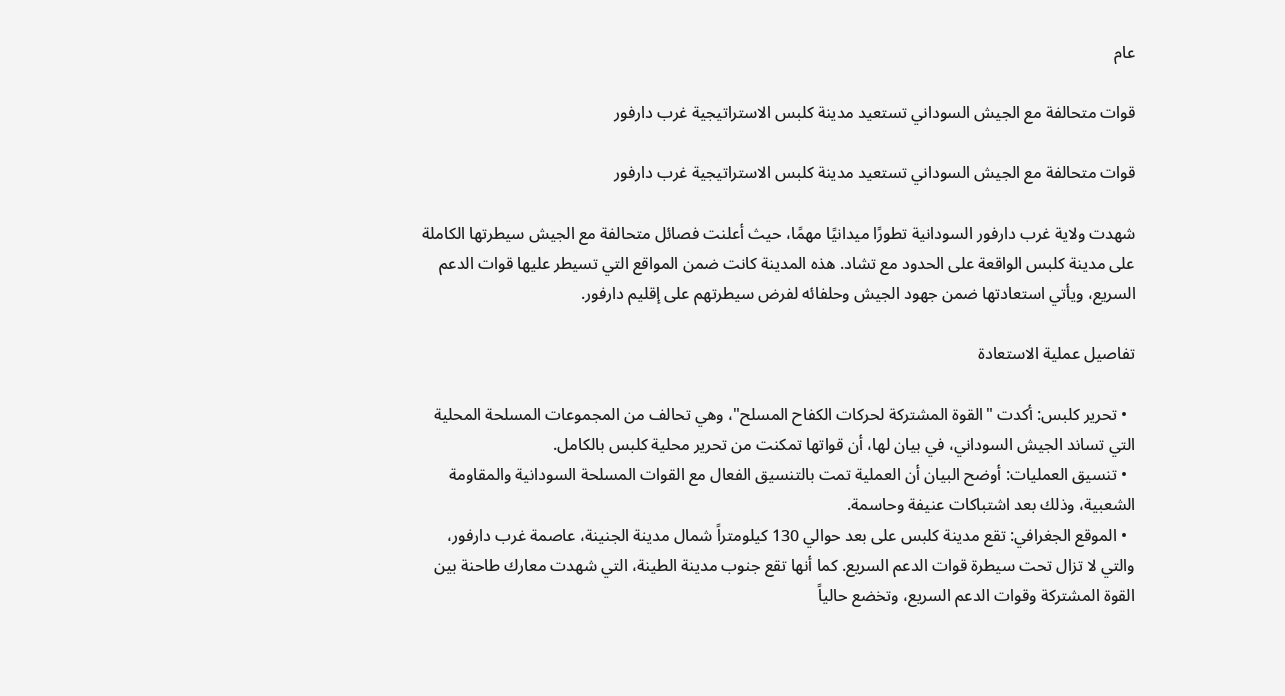عام

قوات متحالفة مع الجيش السوداني تستعيد مدينة كلبس الاستراتيجية غرب دارفور

قوات متحالفة مع الجيش السوداني تستعيد مدينة كلبس الاستراتيجية غرب دارفور

شهدت ولاية غرب دارفور السودانية تطورًا ميدانيًا مهمًا، حيث أعلنت فصائل متحالفة مع الجيش سيطرتها الكاملة على مدينة كلبس الواقعة على الحدود مع تشاد. هذه المدينة كانت ضمن المواقع التي تسيطر عليها قوات الدعم السريع، ويأتي استعادتها ضمن جهود الجيش وحلفائه لفرض سيطرتهم على إقليم دارفور.

تفاصيل عملية الاستعادة

  • تحرير كلبس: أكدت "القوة المشتركة لحركات الكفاح المسلح"، وهي تحالف من المجموعات المسلحة المحلية التي تساند الجيش السوداني، في بيان لها، أن قواتها تمكنت من تحرير محلية كلبس بالكامل.
  • تنسيق العمليات: أوضح البيان أن العملية تمت بالتنسيق الفعال مع القوات المسلحة السودانية والمقاومة الشعبية، وذلك بعد اشتباكات عنيفة وحاسمة.
  • الموقع الجغرافي: تقع مدينة كلبس على بعد حوالي 130 كيلومتراً شمال مدينة الجنينة، عاصمة غرب دارفور، والتي لا تزال تحت سيطرة قوات الدعم السريع. كما أنها تقع جنوب مدينة الطينة، التي شهدت معارك طاحنة بين القوة المشتركة وقوات الدعم السريع، وتخضع حالياً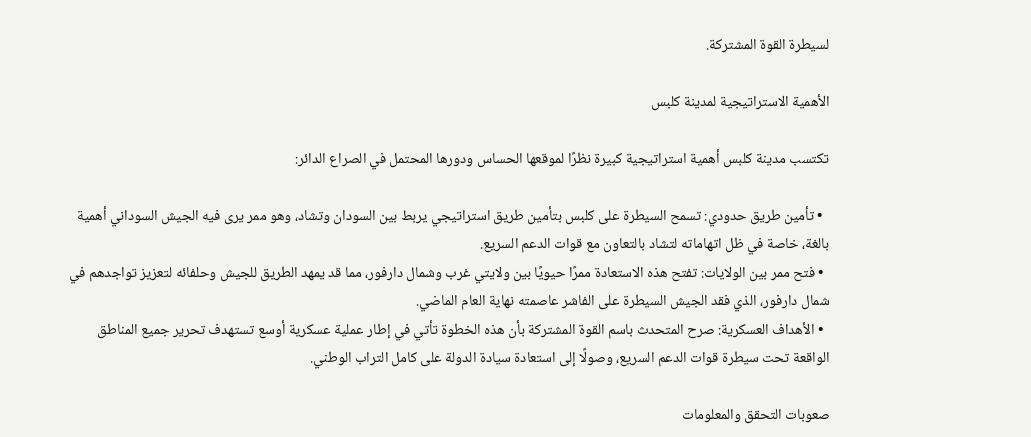لسيطرة القوة المشتركة.

الأهمية الاستراتيجية لمدينة كلبس

تكتسب مدينة كلبس أهمية استراتيجية كبيرة نظرًا لموقعها الحساس ودورها المحتمل في الصراع الدائر:

  • تأمين طريق حدودي: تسمح السيطرة على كلبس بتأمين طريق استراتيجي يربط بين السودان وتشاد، وهو ممر يرى فيه الجيش السوداني أهمية بالغة، خاصة في ظل اتهاماته لتشاد بالتعاون مع قوات الدعم السريع.
  • فتح ممر بين الولايات: تفتح هذه الاستعادة ممرًا حيويًا بين ولايتي غرب وشمال دارفور، مما قد يمهد الطريق للجيش وحلفائه لتعزيز تواجدهم في شمال دارفور، الذي فقد الجيش السيطرة على الفاشر عاصمته نهاية العام الماضي.
  • الأهداف العسكرية: صرح المتحدث باسم القوة المشتركة بأن هذه الخطوة تأتي في إطار عملية عسكرية أوسع تستهدف تحرير جميع المناطق الواقعة تحت سيطرة قوات الدعم السريع، وصولًا إلى استعادة سيادة الدولة على كامل التراب الوطني.

صعوبات التحقق والمعلومات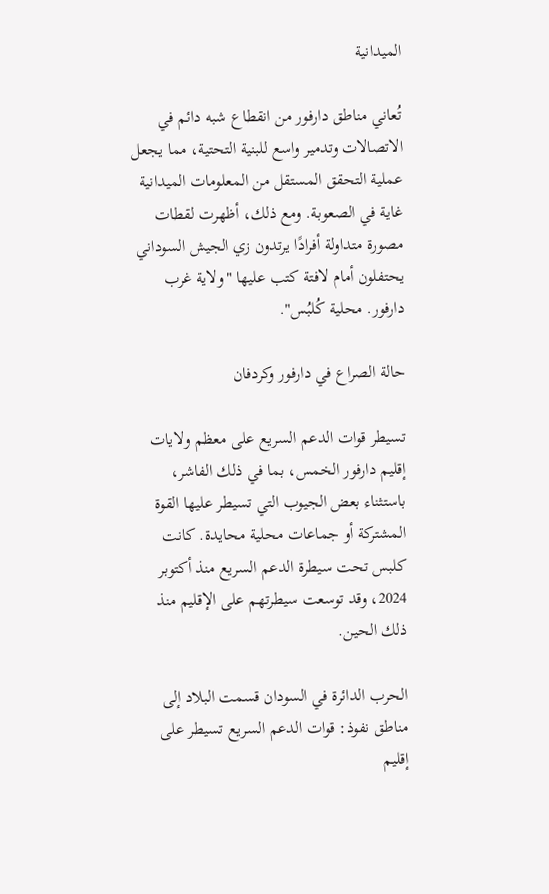الميدانية

تُعاني مناطق دارفور من انقطاع شبه دائم في الاتصالات وتدمير واسع للبنية التحتية، مما يجعل عملية التحقق المستقل من المعلومات الميدانية غاية في الصعوبة. ومع ذلك، أظهرت لقطات مصورة متداولة أفرادًا يرتدون زي الجيش السوداني يحتفلون أمام لافتة كتب عليها "ولاية غرب دارفور. محلية كُلبُس".

حالة الصراع في دارفور وكردفان

تسيطر قوات الدعم السريع على معظم ولايات إقليم دارفور الخمس، بما في ذلك الفاشر، باستثناء بعض الجيوب التي تسيطر عليها القوة المشتركة أو جماعات محلية محايدة. كانت كلبس تحت سيطرة الدعم السريع منذ أكتوبر 2024، وقد توسعت سيطرتهم على الإقليم منذ ذلك الحين.

الحرب الدائرة في السودان قسمت البلاد إلى مناطق نفوذ: قوات الدعم السريع تسيطر على إقليم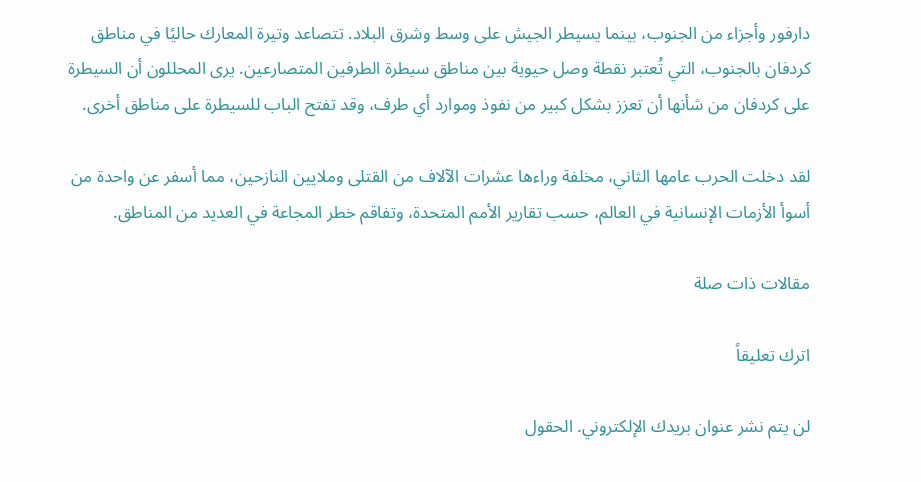دارفور وأجزاء من الجنوب، بينما يسيطر الجيش على وسط وشرق البلاد. تتصاعد وتيرة المعارك حاليًا في مناطق كردفان بالجنوب، التي تُعتبر نقطة وصل حيوية بين مناطق سيطرة الطرفين المتصارعين. يرى المحللون أن السيطرة على كردفان من شأنها أن تعزز بشكل كبير من نفوذ وموارد أي طرف، وقد تفتح الباب للسيطرة على مناطق أخرى.

لقد دخلت الحرب عامها الثاني، مخلفة وراءها عشرات الآلاف من القتلى وملايين النازحين، مما أسفر عن واحدة من أسوأ الأزمات الإنسانية في العالم، حسب تقارير الأمم المتحدة، وتفاقم خطر المجاعة في العديد من المناطق.

مقالات ذات صلة

اترك تعليقاً

لن يتم نشر عنوان بريدك الإلكتروني. الحقول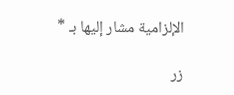الإلزامية مشار إليها بـ *

زر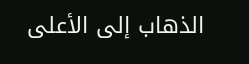الذهاب إلى الأعلى